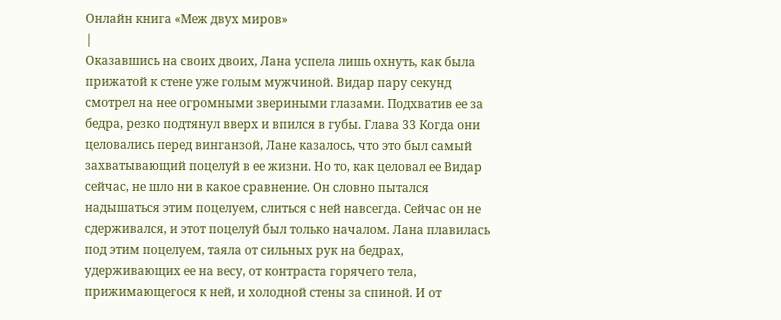Онлайн книга «Меж двух миров»
|
Оказавшись на своих двоих, Лана успела лишь охнуть, как была прижатой к стене уже голым мужчиной. Видар пару секунд смотрел на нее огромными звериными глазами. Подхватив ее за бедра, резко подтянул вверх и впился в губы. Глава 33 Когда они целовались перед винганзой, Лане казалось, что это был самый захватывающий поцелуй в ее жизни. Но то, как целовал ее Видар сейчас, не шло ни в какое сравнение. Он словно пытался надышаться этим поцелуем, слиться с ней навсегда. Сейчас он не сдерживался, и этот поцелуй был только началом. Лана плавилась под этим поцелуем, таяла от сильных рук на бедрах, удерживающих ее на весу, от контраста горячего тела, прижимающегося к ней, и холодной стены за спиной. И от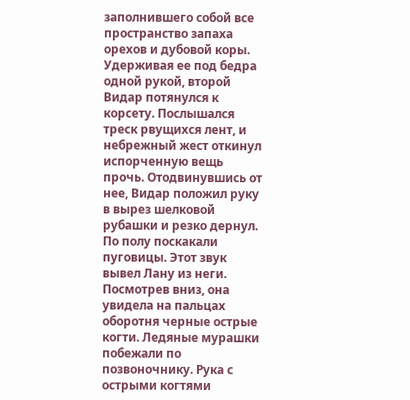заполнившего собой все пространство запаха орехов и дубовой коры. Удерживая ее под бедра одной рукой, второй Видар потянулся к корсету. Послышался треск рвущихся лент, и небрежный жест откинул испорченную вещь прочь. Отодвинувшись от нее, Видар положил руку в вырез шелковой рубашки и резко дернул. По полу поскакали пуговицы. Этот звук вывел Лану из неги. Посмотрев вниз, она увидела на пальцах оборотня черные острые когти. Ледяные мурашки побежали по позвоночнику. Рука с острыми когтями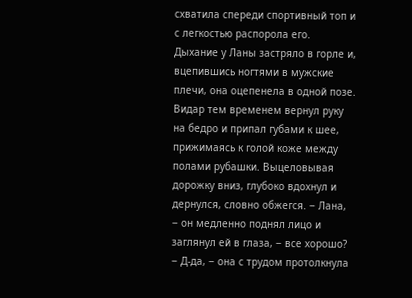схватила спереди спортивный топ и с легкостью распорола его. Дыхание у Ланы застряло в горле и, вцепившись ногтями в мужские плечи, она оцепенела в одной позе. Видар тем временем вернул руку на бедро и припал губами к шее, прижимаясь к голой коже между полами рубашки. Выцеловывая дорожку вниз, глубоко вдохнул и дернулся, словно обжегся. ‒ Лана, ‒ он медленно поднял лицо и заглянул ей в глаза, ‒ все хорошо? ‒ Д-да, ‒ она с трудом протолкнула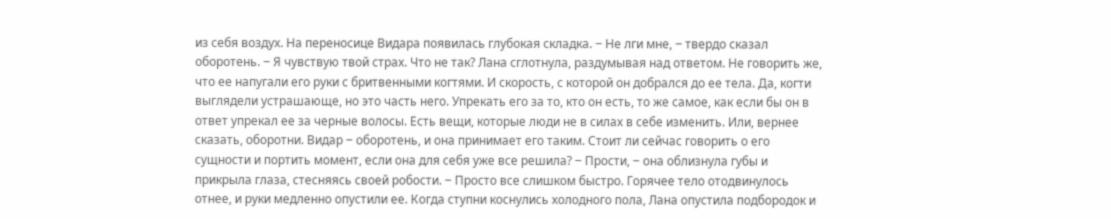из себя воздух. На переносице Видара появилась глубокая складка. ‒ Не лги мне, ‒ твердо сказал оборотень. ‒ Я чувствую твой страх. Что не так? Лана сглотнула, раздумывая над ответом. Не говорить же, что ее напугали его руки с бритвенными когтями. И скорость, с которой он добрался до ее тела. Да, когти выглядели устрашающе, но это часть него. Упрекать его за то, кто он есть, то же самое, как если бы он в ответ упрекал ее за черные волосы. Есть вещи, которые люди не в силах в себе изменить. Или, вернее сказать, оборотни. Видар ‒ оборотень, и она принимает его таким. Стоит ли сейчас говорить о его сущности и портить момент, если она для себя уже все решила? ‒ Прости, ‒ она облизнула губы и прикрыла глаза, стесняясь своей робости. ‒ Просто все слишком быстро. Горячее тело отодвинулось отнее, и руки медленно опустили ее. Когда ступни коснулись холодного пола, Лана опустила подбородок и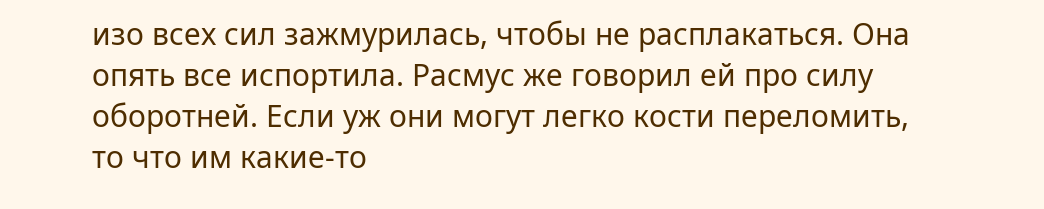изо всех сил зажмурилась, чтобы не расплакаться. Она опять все испортила. Расмус же говорил ей про силу оборотней. Если уж они могут легко кости переломить, то что им какие-то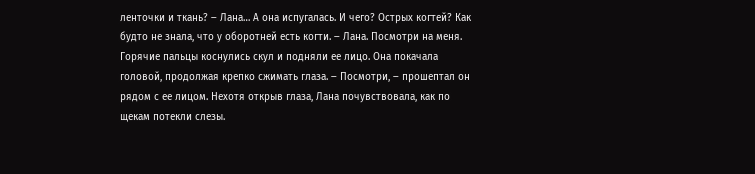ленточки и ткань? ‒ Лана… А она испугалась. И чего? Острых когтей? Как будто не знала, что у оборотней есть когти. ‒ Лана. Посмотри на меня. Горячие пальцы коснулись скул и подняли ее лицо. Она покачала головой, продолжая крепко сжимать глаза. ‒ Посмотри, ‒ прошептал он рядом с ее лицом. Нехотя открыв глаза, Лана почувствовала, как по щекам потекли слезы.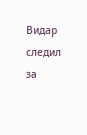Видар следил за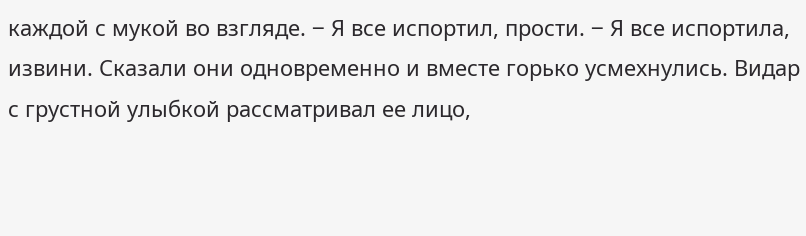каждой с мукой во взгляде. ‒ Я все испортил, прости. ‒ Я все испортила, извини. Сказали они одновременно и вместе горько усмехнулись. Видар с грустной улыбкой рассматривал ее лицо,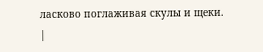ласково поглаживая скулы и щеки. |